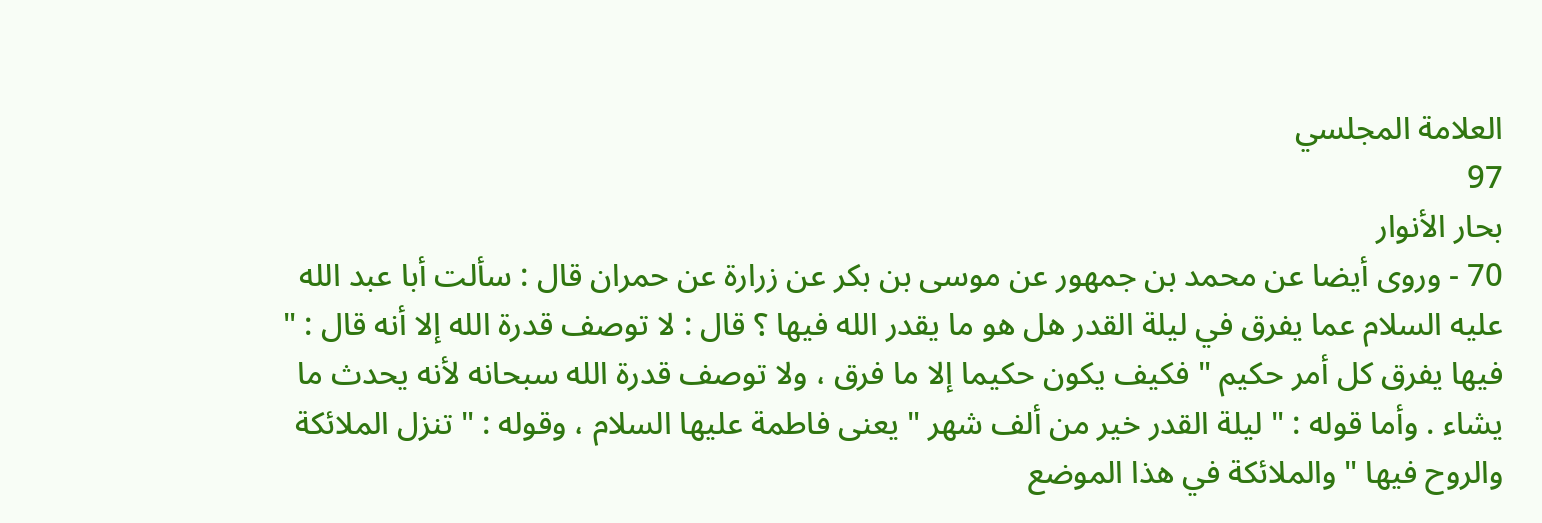العلامة المجلسي
97
بحار الأنوار
70 - وروى أيضا عن محمد بن جمهور عن موسى بن بكر عن زرارة عن حمران قال : سألت أبا عبد الله عليه السلام عما يفرق في ليلة القدر هل هو ما يقدر الله فيها ؟ قال : لا توصف قدرة الله إلا أنه قال : " فيها يفرق كل أمر حكيم " فكيف يكون حكيما إلا ما فرق ، ولا توصف قدرة الله سبحانه لأنه يحدث ما يشاء . وأما قوله : " ليلة القدر خير من ألف شهر " يعنى فاطمة عليها السلام ، وقوله : " تنزل الملائكة والروح فيها " والملائكة في هذا الموضع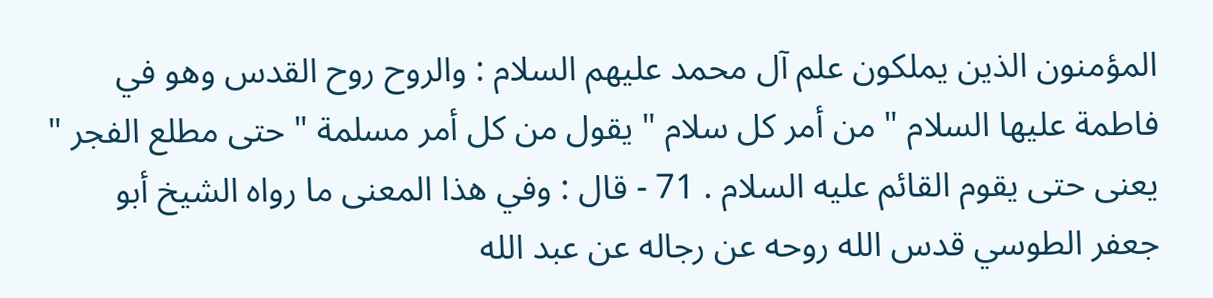المؤمنون الذين يملكون علم آل محمد عليهم السلام : والروح روح القدس وهو في فاطمة عليها السلام " من أمر كل سلام " يقول من كل أمر مسلمة " حتى مطلع الفجر " يعنى حتى يقوم القائم عليه السلام . 71 - قال : وفي هذا المعنى ما رواه الشيخ أبو جعفر الطوسي قدس الله روحه عن رجاله عن عبد الله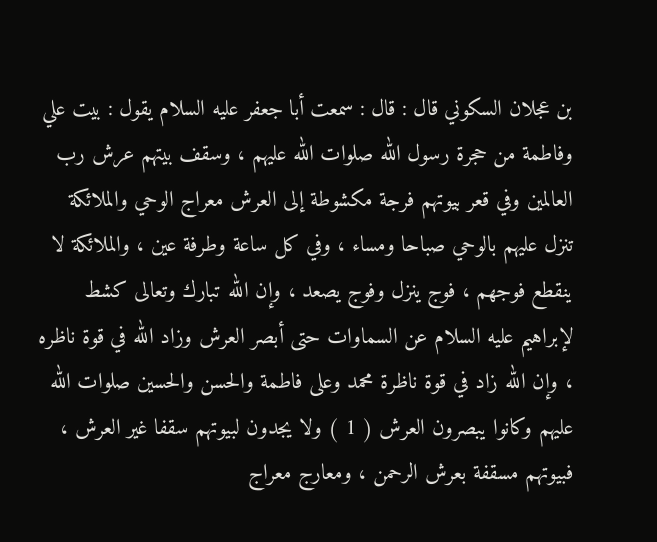بن عجلان السكوني قال : قال : سمعت أبا جعفر عليه السلام يقول : بيت علي وفاطمة من حجرة رسول الله صلوات الله عليهم ، وسقف بيتهم عرش رب العالمين وفي قعر بيوتهم فرجة مكشوطة إلى العرش معراج الوحي والملائكة تنزل عليهم بالوحي صباحا ومساء ، وفي كل ساعة وطرفة عين ، والملائكة لا ينقطع فوجهم ، فوج ينزل وفوج يصعد ، وإن الله تبارك وتعالى كشط لإبراهيم عليه السلام عن السماوات حتى أبصر العرش وزاد الله في قوة ناظره ، وإن الله زاد في قوة ناظرة محمد وعلى فاطمة والحسن والحسين صلوات الله عليهم وكانوا يبصرون العرش ( 1 ) ولا يجدون لبيوتهم سقفا غير العرش ، فبيوتهم مسقفة بعرش الرحمن ، ومعارج معراج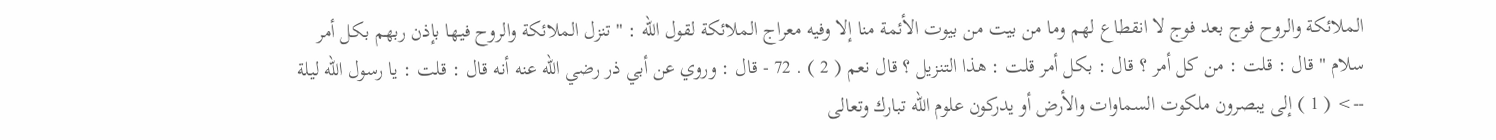الملائكة والروح فوج بعد فوج لا انقطاع لهم وما من بيت من بيوت الأئمة منا إلا وفيه معراج الملائكة لقول الله : " تنزل الملائكة والروح فيها بإذن ربهم بكل أمر سلام " قال : قلت : من كل أمر ؟ قال : بكل أمر قلت : هذا التنزيل ؟ قال نعم ( 2 ) . 72 - قال : وروي عن أبي ذر رضي الله عنه أنه قال : قلت : يا رسول الله ليلة
--> ( 1 ) إلى يبصرون ملكوت السماوات والأرض أو يدركون علوم الله تبارك وتعالى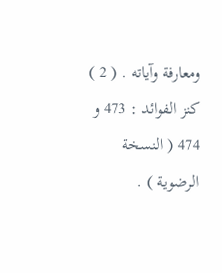ومعارفة وآياته . ( 2 ) كنز الفوائد : 473 و 474 ( النسخة الرضوية ) .